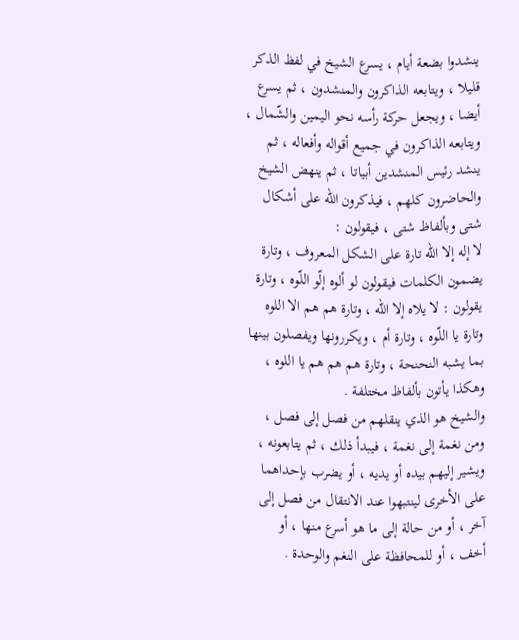ينشدوا بضعة أيام ، يسرع الشيخ في لفظ الذكر قليلا ، ويتابعه الذاكرون والمنشدون ، ثم يسرع أيضا ، ويجعل حركة رأسه نحو اليمين والشّمال ، ويتابعه الذاكرون في جميع أقواله وأفعاله ، ثم ينشد رئيس المنشدين أبياتا ، ثم ينهض الشيخ والحاضرون كلهم ، فيذكرون اللّه على أشكال شتى وبألفاظ شتى ، فيقولون :
لا إله إلا اللّه تارة على الشكل المعروف ، وتارة يضمون الكلمات فيقولون لو ألوه إلّو اللّوه ، وتارة يقولون : لا يلاه إلا اللّه ، وتارة هم هم الا اللوه وتارة يا اللّوه ، وتارة أم ، ويكررونها ويفصلون بينها بما يشبه النحنحة ، وتارة هم هم هم يا اللوه ، وهكذا يأتون بألفاظ مختلفة .
والشيخ هو الذي ينقلهم من فصل إلى فصل ، ومن نغمة إلى نغمة ، فيبدأ ذلك ، ثم يتابعونه ، ويشير إليهم بيده أو يديه ، أو يضرب بإحداهما على الأخرى لينتبهوا عند الانتقال من فصل إلى آخر ، أو من حالة إلى ما هو أسرع منها ، أو أخف ، أو للمحافظة على النغم والوحدة .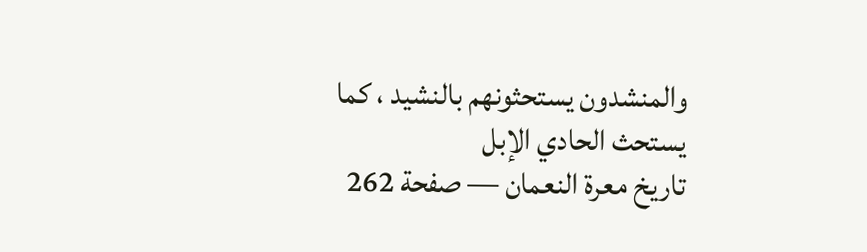والمنشدون يستحثونهم بالنشيد ، كما يستحث الحادي الإبل
تاريخ معرة النعمان — صفحة 262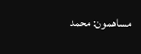مساهمون: محمد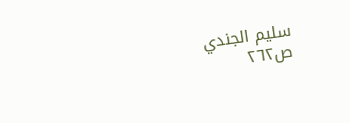سليم الجندي
ص٢٦٢